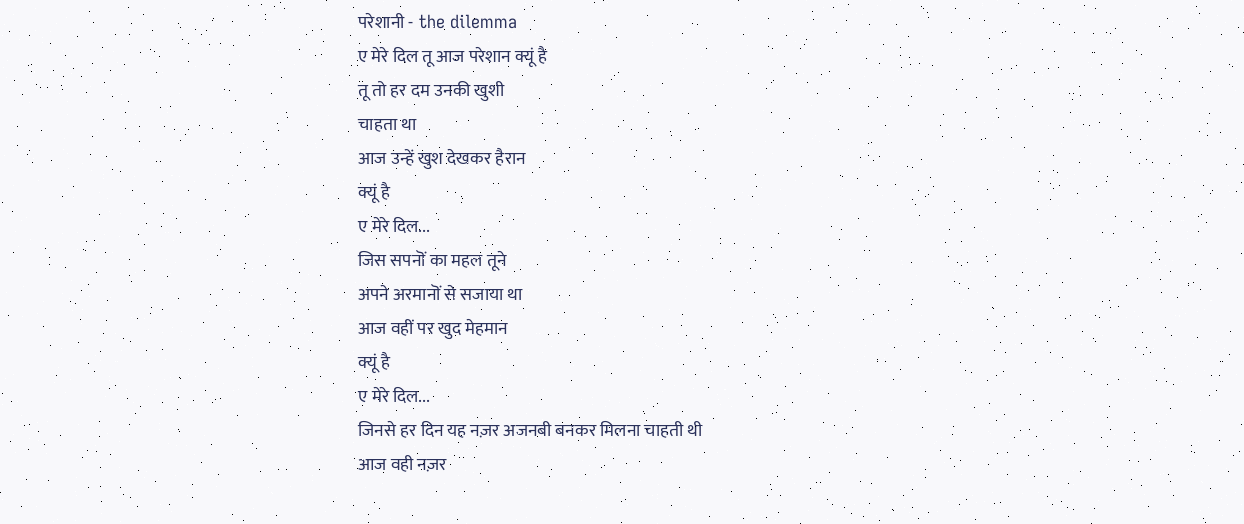परेशानी - the dilemma
ए मेरे दिल तू आज परेशान क्यूं है
तू तो हर दम उनकी खुशी
चाहता था
आज उन्हें खुश देखकर हैरान
क्यूं है
ए मेरे दिल...
जिस सपनॊं का महल तूने
अपने अरमानॊं से सजाया था
आज वहीं पर खुद मेहमान
क्यूं है
ए मेरे दिल...
जिनसे हर दिन यह नज़र अजनबी बनकर मिलना चाहती थी
आज वही नज़र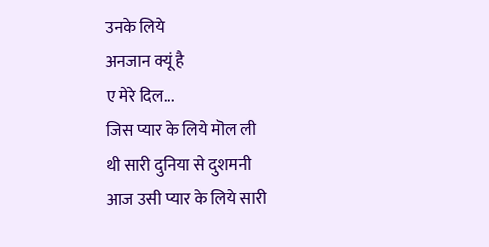उनके लिये
अनजान क्यूं है
ए मेरे दिल...
जिस प्यार के लिये मॊल ली
थी सारी दुनिया से दुशमनी
आज उसी प्यार के लिये सारी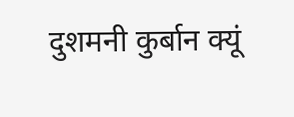दुशमनी कुर्बान क्यूं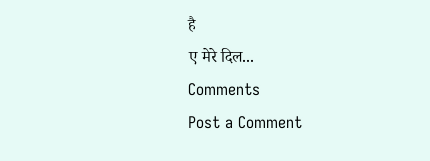है
ए मेरे दिल...
Comments
Post a Comment